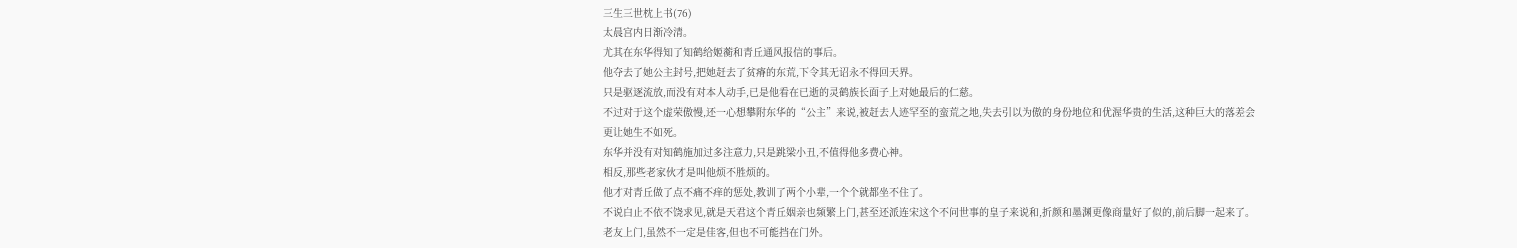三生三世枕上书(76)
太晨宫内日渐冷清。
尤其在东华得知了知鹤给姬蘅和青丘通风报信的事后。
他夺去了她公主封号,把她赶去了贫瘠的东荒,下令其无诏永不得回天界。
只是驱逐流放,而没有对本人动手,已是他看在已逝的灵鹤族长面子上对她最后的仁慈。
不过对于这个虚荣傲慢,还一心想攀附东华的“公主”来说,被赶去人迹罕至的蛮荒之地,失去引以为傲的身份地位和优渥华贵的生活,这种巨大的落差会更让她生不如死。
东华并没有对知鹤施加过多注意力,只是跳梁小丑,不值得他多费心神。
相反,那些老家伙才是叫他烦不胜烦的。
他才对青丘做了点不痛不痒的惩处,教训了两个小辈,一个个就都坐不住了。
不说白止不依不饶求见,就是天君这个青丘姻亲也频繁上门,甚至还派连宋这个不问世事的皇子来说和,折颜和墨渊更像商量好了似的,前后脚一起来了。
老友上门,虽然不一定是佳客,但也不可能挡在门外。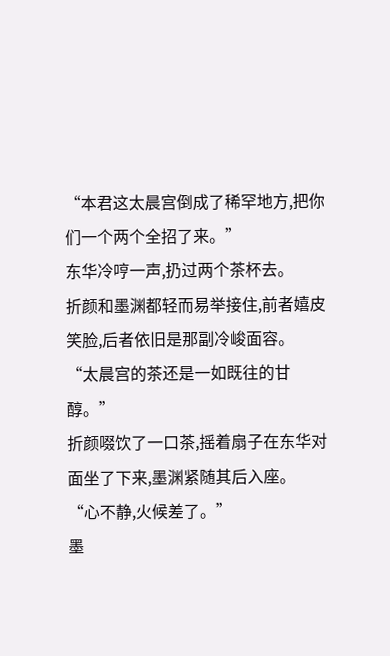“本君这太晨宫倒成了稀罕地方,把你们一个两个全招了来。”
东华冷哼一声,扔过两个茶杯去。
折颜和墨渊都轻而易举接住,前者嬉皮笑脸,后者依旧是那副冷峻面容。
“太晨宫的茶还是一如既往的甘醇。”
折颜啜饮了一口茶,摇着扇子在东华对面坐了下来,墨渊紧随其后入座。
“心不静,火候差了。”
墨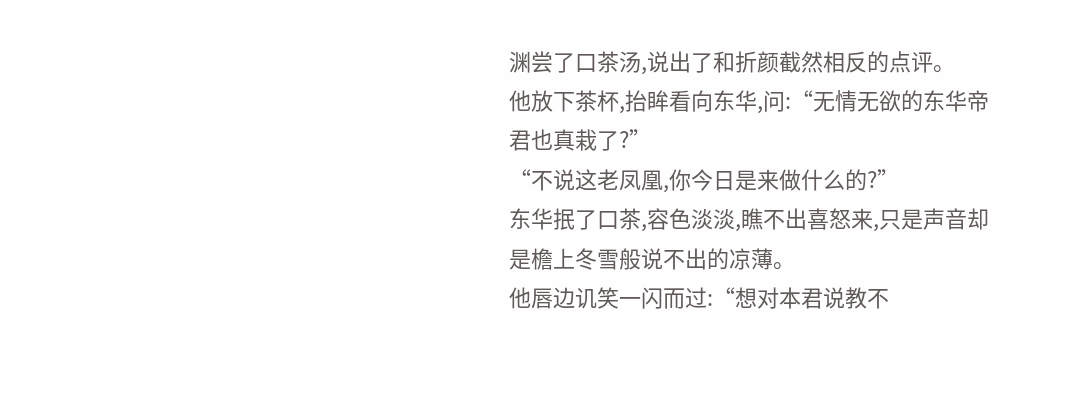渊尝了口茶汤,说出了和折颜截然相反的点评。
他放下茶杯,抬眸看向东华,问:“无情无欲的东华帝君也真栽了?”
“不说这老凤凰,你今日是来做什么的?”
东华抿了口茶,容色淡淡,瞧不出喜怒来,只是声音却是檐上冬雪般说不出的凉薄。
他唇边讥笑一闪而过:“想对本君说教不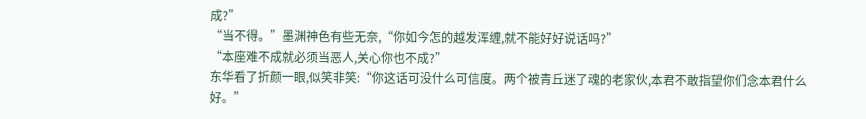成?”
“当不得。”墨渊神色有些无奈,“你如今怎的越发浑缠,就不能好好说话吗?”
“本座难不成就必须当恶人,关心你也不成?”
东华看了折颜一眼,似笑非笑:“你这话可没什么可信度。两个被青丘迷了魂的老家伙,本君不敢指望你们念本君什么好。”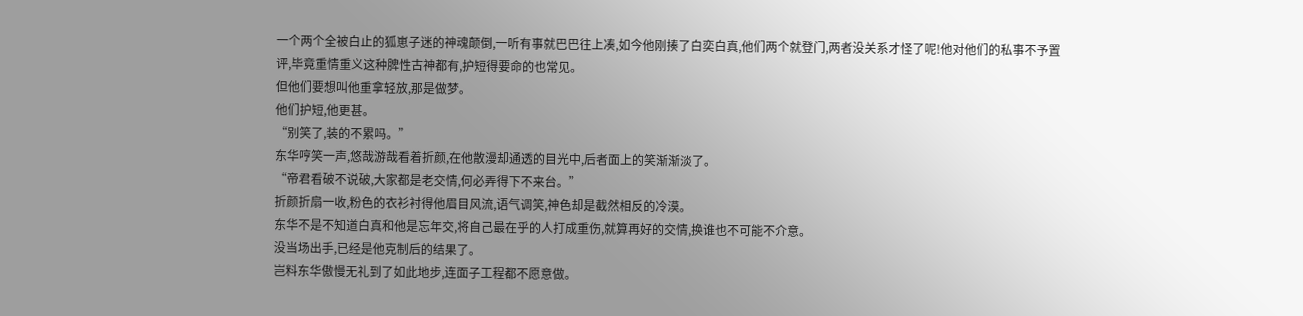一个两个全被白止的狐崽子迷的神魂颠倒,一听有事就巴巴往上凑,如今他刚揍了白奕白真,他们两个就登门,两者没关系才怪了呢!他对他们的私事不予置评,毕竟重情重义这种脾性古神都有,护短得要命的也常见。
但他们要想叫他重拿轻放,那是做梦。
他们护短,他更甚。
“别笑了,装的不累吗。”
东华哼笑一声,悠哉游哉看着折颜,在他散漫却通透的目光中,后者面上的笑渐渐淡了。
“帝君看破不说破,大家都是老交情,何必弄得下不来台。”
折颜折扇一收,粉色的衣衫衬得他眉目风流,语气调笑,神色却是截然相反的冷漠。
东华不是不知道白真和他是忘年交,将自己最在乎的人打成重伤,就算再好的交情,换谁也不可能不介意。
没当场出手,已经是他克制后的结果了。
岂料东华傲慢无礼到了如此地步,连面子工程都不愿意做。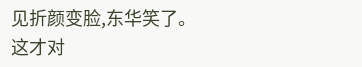见折颜变脸,东华笑了。
这才对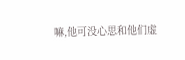嘛,他可没心思和他们虚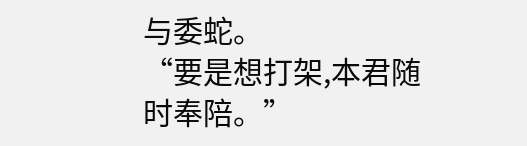与委蛇。
“要是想打架,本君随时奉陪。”